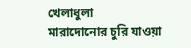খেলাধুলা
মারাদোনোর চুরি যাওয়া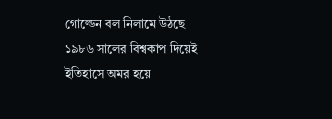গোল্ডেন বল নিলামে উঠছে
১৯৮৬ সালের বিশ্বকাপ দিয়েই ইতিহাসে অমর হয়ে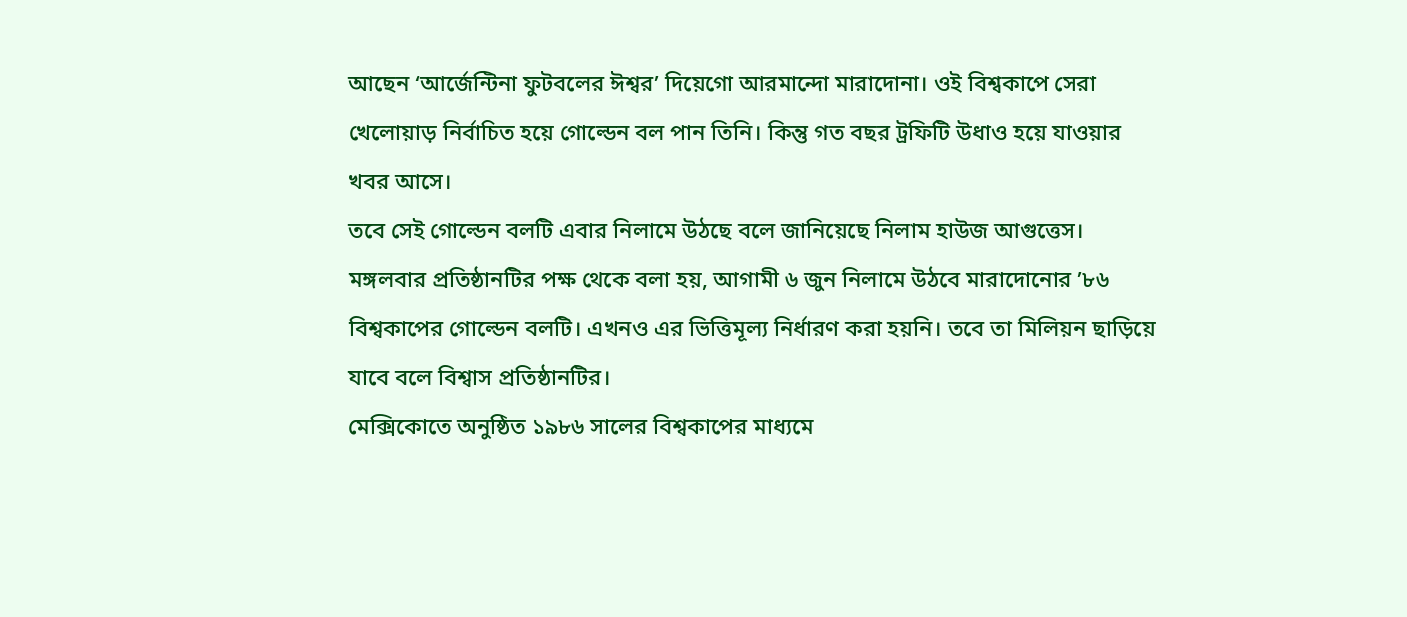আছেন ‘আর্জেন্টিনা ফুটবলের ঈশ্বর’ দিয়েগো আরমান্দো মারাদোনা। ওই বিশ্বকাপে সেরা খেলোয়াড় নির্বাচিত হয়ে গোল্ডেন বল পান তিনি। কিন্তু গত বছর ট্রফিটি উধাও হয়ে যাওয়ার খবর আসে।
তবে সেই গোল্ডেন বলটি এবার নিলামে উঠছে বলে জানিয়েছে নিলাম হাউজ আগুত্তেস।
মঙ্গলবার প্রতিষ্ঠানটির পক্ষ থেকে বলা হয়, আগামী ৬ জুন নিলামে উঠবে মারাদোনোর ’৮৬ বিশ্বকাপের গোল্ডেন বলটি। এখনও এর ভিত্তিমূল্য নির্ধারণ করা হয়নি। তবে তা মিলিয়ন ছাড়িয়ে যাবে বলে বিশ্বাস প্রতিষ্ঠানটির।
মেক্সিকোতে অনুষ্ঠিত ১৯৮৬ সালের বিশ্বকাপের মাধ্যমে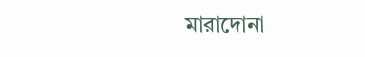মারাদোনা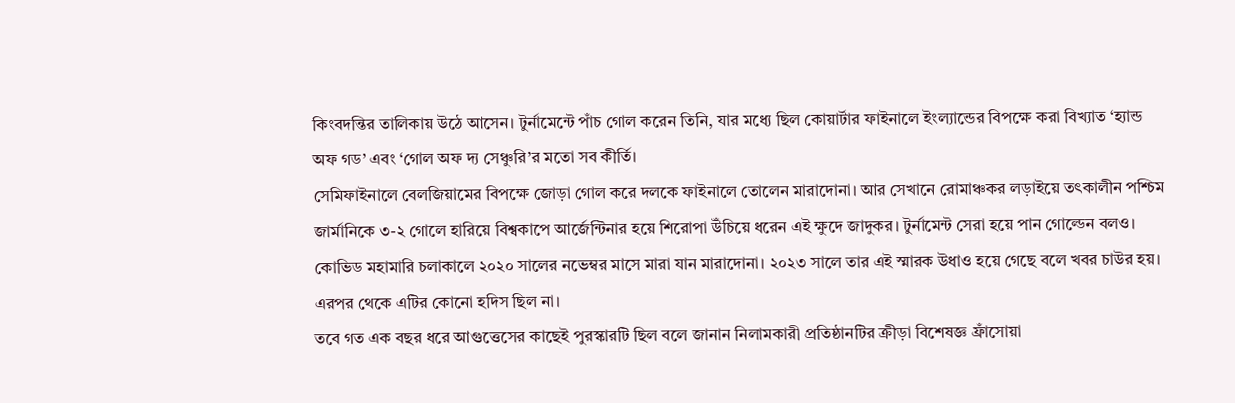কিংবদন্তির তালিকায় উঠে আসেন। টুর্নামেন্টে পাঁচ গোল করেন তিনি, যার মধ্যে ছিল কোয়ার্টার ফাইনালে ইংল্যান্ডের বিপক্ষে করা বিখ্যাত ‘হ্যান্ড অফ গড’ এবং ‘গোল অফ দ্য সেঞ্চুরি’র মতো সব কীর্তি।
সেমিফাইনালে বেলজিয়ামের বিপক্ষে জোড়া গোল করে দলকে ফাইনালে তোলেন মারাদোনা। আর সেখানে রোমাঞ্চকর লড়াইয়ে তৎকালীন পশ্চিম জার্মানিকে ৩-২ গোলে হারিয়ে বিশ্বকাপে আর্জেন্টিনার হয়ে শিরোপা উঁচিয়ে ধরেন এই ক্ষুদে জাদুকর। টুর্নামেন্ট সেরা হয়ে পান গোল্ডেন বলও।
কোভিড মহামারি চলাকালে ২০২০ সালের নভেম্বর মাসে মারা যান মারাদোনা। ২০২৩ সালে তার এই স্মারক উধাও হয়ে গেছে বলে খবর চাউর হয়। এরপর থেকে এটির কোনো হদিস ছিল না।
তবে গত এক বছর ধরে আগুত্তেসের কাছেই পুরস্কারটি ছিল বলে জানান নিলামকারী প্রতিষ্ঠানটির ক্রীড়া বিশেষজ্ঞ ফ্রাঁসোয়া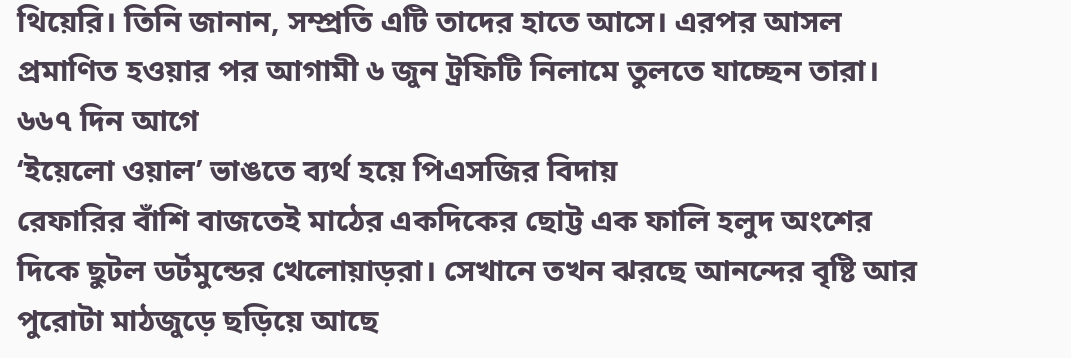থিয়েরি। তিনি জানান, সম্প্রতি এটি তাদের হাতে আসে। এরপর আসল প্রমাণিত হওয়ার পর আগামী ৬ জুন ট্রফিটি নিলামে তুলতে যাচ্ছেন তারা।
৬৬৭ দিন আগে
‘ইয়েলো ওয়াল’ ভাঙতে ব্যর্থ হয়ে পিএসজির বিদায়
রেফারির বাঁশি বাজতেই মাঠের একদিকের ছোট্ট এক ফালি হলুদ অংশের দিকে ছুটল ডর্টমুন্ডের খেলোয়াড়রা। সেখানে তখন ঝরছে আনন্দের বৃষ্টি আর পুরোটা মাঠজুড়ে ছড়িয়ে আছে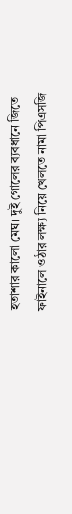হতাশার কালো মেঘ। দুই গোলের ব্যবধানে জিতে ফাইনালে ওঠার লক্ষ্য নিয়ে খেলতে নামা পিএসজি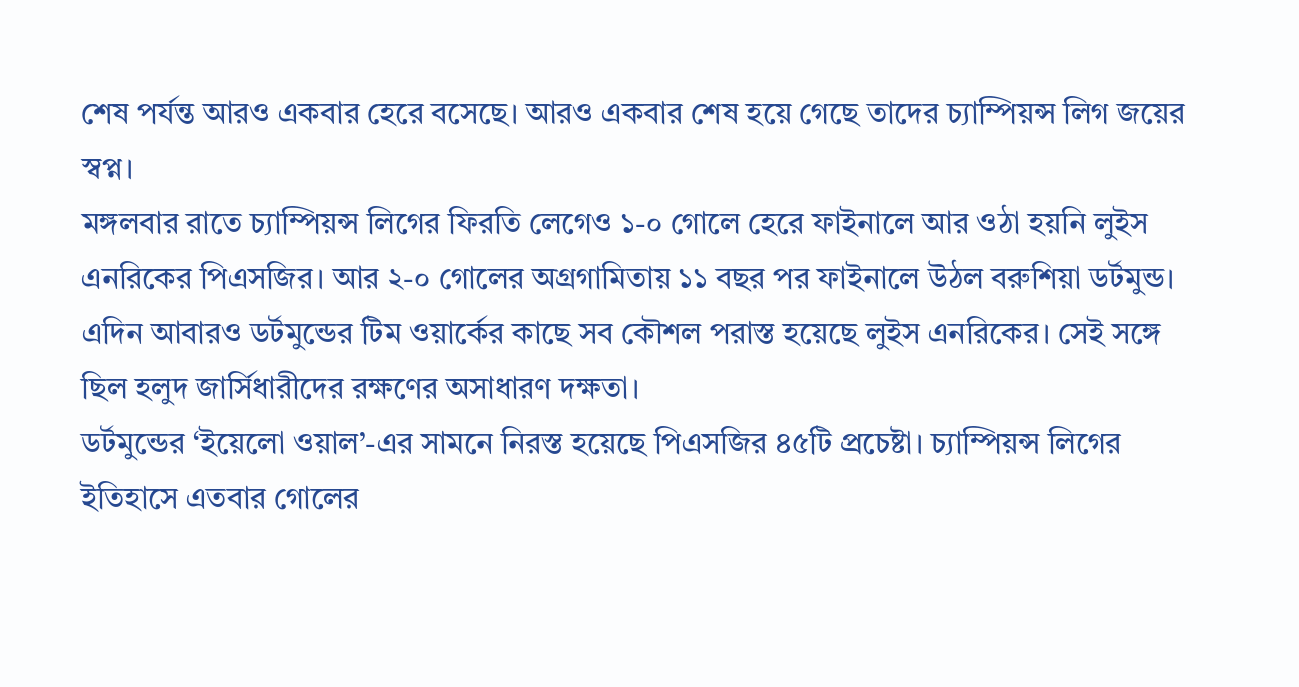শেষ পর্যন্ত আরও একবার হেরে বসেছে। আরও একবার শেষ হয়ে গেছে তাদের চ্যাম্পিয়ন্স লিগ জয়ের স্বপ্ন।
মঙ্গলবার রাতে চ্যাম্পিয়ন্স লিগের ফিরতি লেগেও ১-০ গোলে হেরে ফাইনালে আর ওঠা হয়নি লুইস এনরিকের পিএসজির। আর ২-০ গোলের অগ্রগামিতায় ১১ বছর পর ফাইনালে উঠল বরুশিয়া ডর্টমুন্ড।
এদিন আবারও ডর্টমুন্ডের টিম ওয়ার্কের কাছে সব কৌশল পরাস্ত হয়েছে লুইস এনরিকের। সেই সঙ্গে ছিল হলুদ জার্সিধারীদের রক্ষণের অসাধারণ দক্ষতা।
ডর্টমুন্ডের ‘ইয়েলো ওয়াল’-এর সামনে নিরস্ত হয়েছে পিএসজির ৪৫টি প্রচেষ্টা। চ্যাম্পিয়ন্স লিগের ইতিহাসে এতবার গোলের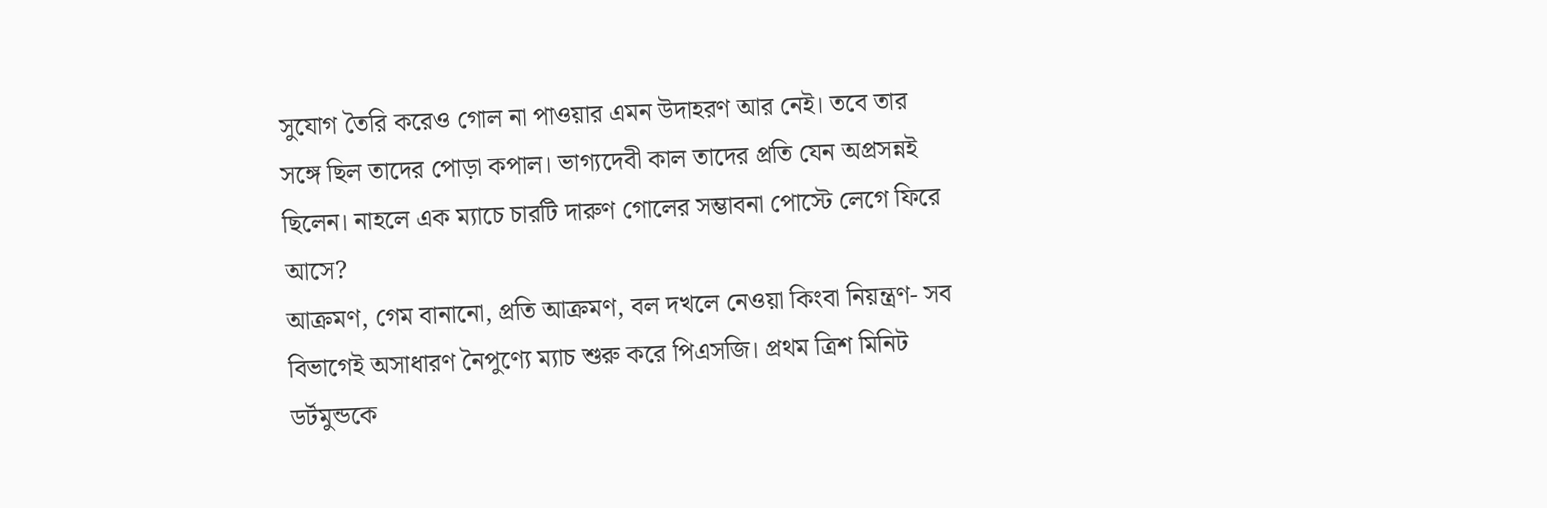সুযোগ তৈরি করেও গোল না পাওয়ার এমন উদাহরণ আর নেই। তবে তার সঙ্গে ছিল তাদের পোড়া কপাল। ভাগ্যদেবী কাল তাদের প্রতি যেন অপ্রসন্নই ছিলেন। নাহলে এক ম্যাচে চারটি দারুণ গোলের সম্ভাবনা পোস্টে লেগে ফিরে আসে?
আক্রমণ, গেম বানানো, প্রতি আক্রমণ, বল দখলে নেওয়া কিংবা নিয়ন্ত্রণ- সব বিভাগেই অসাধারণ নৈপুণ্যে ম্যাচ শুরু করে পিএসজি। প্রথম ত্রিশ মিনিট ডর্টমুন্ডকে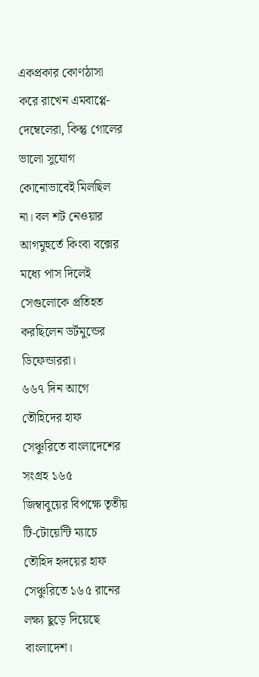একপ্রকার কোণঠাসা করে রাখেন এমবাপ্পে-দেম্বেলেরা, কিন্তু গোলের ভালো সুযোগ কোনোভাবেই মিলছিল না। বল শট নেওয়ার আগমুহুর্তে কিংবা বক্সের মধ্যে পাস দিলেই সেগুলোকে প্রতিহত করছিলেন ডর্টমুন্ডের ডিফেন্ডাররা।
৬৬৭ দিন আগে
তৌহিদের হাফ সেঞ্চুরিতে বাংলাদেশের সংগ্রহ ১৬৫
জিম্বাবুয়ের বিপক্ষে তৃতীয় টি-টোয়েন্টি ম্যাচে তৌহিদ হৃদয়ের হাফ সেঞ্চুরিতে ১৬৫ রানের লক্ষ্য ছুড়ে দিয়েছে বাংলাদেশ।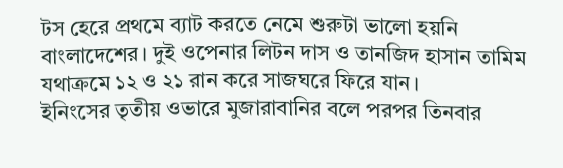টস হেরে প্রথমে ব্যাট করতে নেমে শুরুটা ভালো হয়নি বাংলাদেশের। দুই ওপেনার লিটন দাস ও তানজিদ হাসান তামিম যথাক্রমে ১২ ও ২১ রান করে সাজঘরে ফিরে যান।
ইনিংসের তৃতীয় ওভারে মুজারাবানির বলে পরপর তিনবার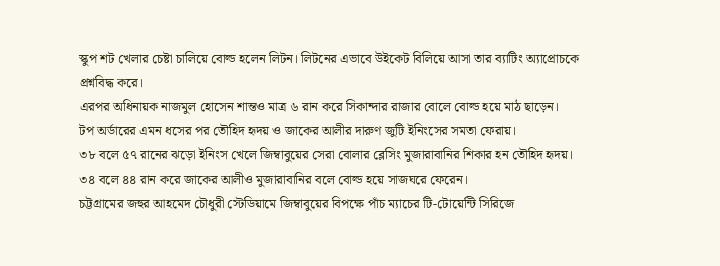স্কুপ শট খেলার চেষ্টা চালিয়ে বোল্ড হলেন লিটন। লিটনের এভাবে উইকেট বিলিয়ে আসা তার ব্যাটিং অ্যাপ্রোচকে প্রশ্নবিদ্ধ করে।
এরপর অধিনায়ক নাজমুল হোসেন শান্তও মাত্র ৬ রান করে সিকান্দার রাজার বোলে বোল্ড হয়ে মাঠ ছাড়েন।
টপ অর্ডারের এমন ধসের পর তৌহিদ হৃদয় ও জাকের আলীর দারুণ জুটি ইনিংসের সমতা ফেরায়।
৩৮ বলে ৫৭ রানের ঝড়ো ইনিংস খেলে জিম্বাবুয়ের সেরা বোলার ব্লেসিং মুজারাবানির শিকার হন তৌহিদ হৃদয়। ৩৪ বলে ৪৪ রান করে জাকের আলীও মুজারাবানির বলে বোল্ড হয়ে সাজঘরে ফেরেন।
চট্টগ্রামের জহুর আহমেদ চৌধুরী স্টেডিয়ামে জিম্বাবুয়ের বিপক্ষে পাঁচ ম্যাচের টি-টোয়েন্টি সিরিজে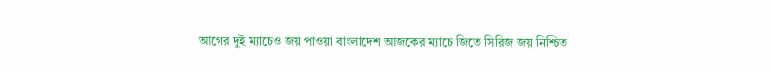আগের দুই ম্যাচেও জয় পাওয়া বাংলাদেশ আজকের ম্যাচে জিতে সিরিজ জয় নিশ্চিত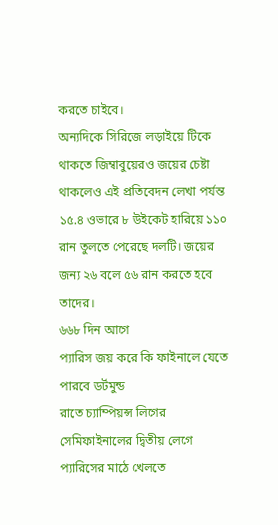করতে চাইবে।
অন্যদিকে সিরিজে লড়াইয়ে টিকে থাকতে জিম্বাবুয়েরও জয়ের চেষ্টা থাকলেও এই প্রতিবেদন লেখা পর্যন্ত ১৫.৪ ওভারে ৮ উইকেট হারিয়ে ১১০ রান তুলতে পেরেছে দলটি। জয়ের জন্য ২৬ বলে ৫৬ রান করতে হবে তাদের।
৬৬৮ দিন আগে
প্যারিস জয় করে কি ফাইনালে যেতে পারবে ডর্টমুন্ড
রাতে চ্যাম্পিয়ন্স লিগের সেমিফাইনালের দ্বিতীয় লেগে প্যারিসের মাঠে খেলতে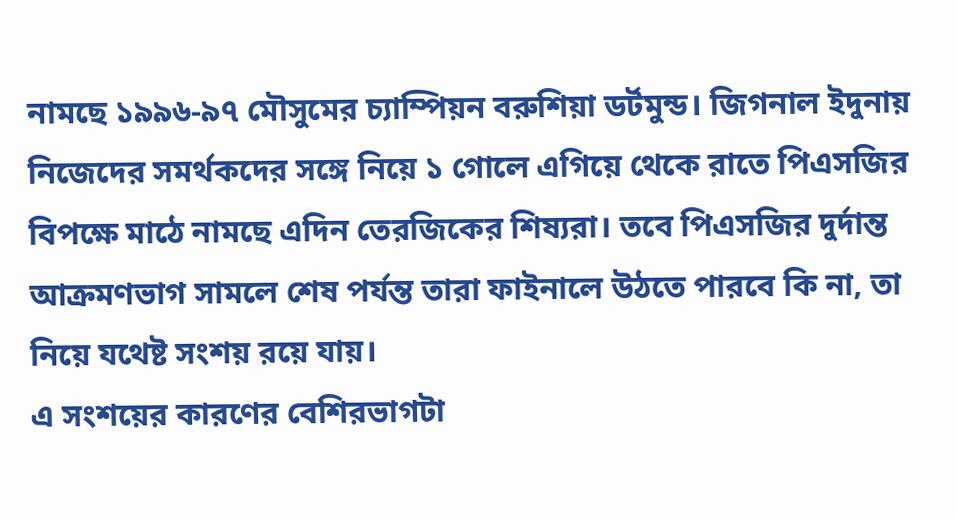নামছে ১৯৯৬-৯৭ মৌসুমের চ্যাম্পিয়ন বরুশিয়া ডর্টমুন্ড। জিগনাল ইদুনায় নিজেদের সমর্থকদের সঙ্গে নিয়ে ১ গোলে এগিয়ে থেকে রাতে পিএসজির বিপক্ষে মাঠে নামছে এদিন তেরজিকের শিষ্যরা। তবে পিএসজির দুর্দান্ত আক্রমণভাগ সামলে শেষ পর্যন্ত তারা ফাইনালে উঠতে পারবে কি না, তা নিয়ে যথেষ্ট সংশয় রয়ে যায়।
এ সংশয়ের কারণের বেশিরভাগটা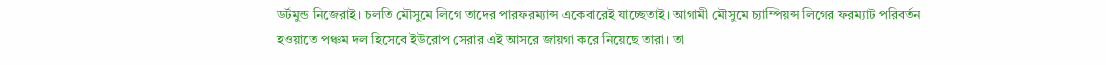ডর্টমুন্ড নিজেরাই। চলতি মৌসুমে লিগে তাদের পারফরম্যান্স একেবারেই যাচ্ছেতাই। আগামী মৌসুমে চ্যাম্পিয়ন্স লিগের ফরম্যাট পরিবর্তন হওয়াতে পঞ্চম দল হিসেবে ইউরোপ সেরার এই আসরে জায়গা করে নিয়েছে তারা। তা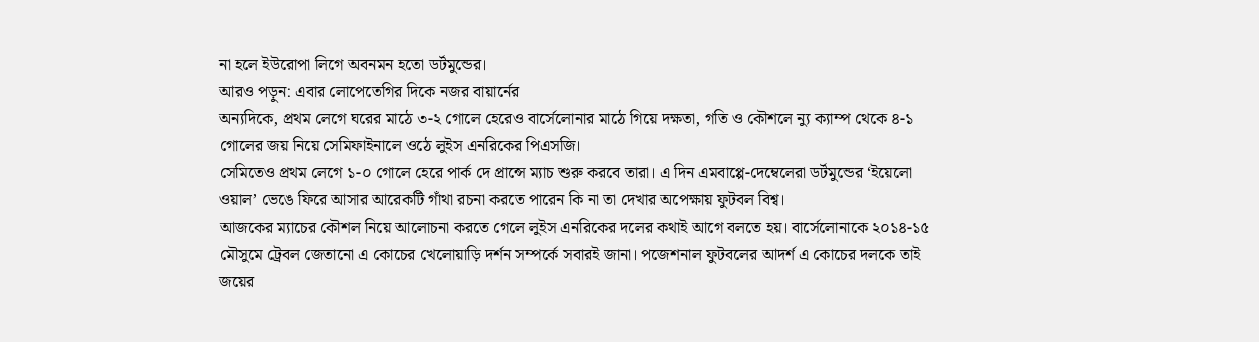না হলে ইউরোপা লিগে অবনমন হতো ডর্টমুন্ডের।
আরও পড়ুন: এবার লোপেতেগির দিকে নজর বায়ার্নের
অন্যদিকে, প্রথম লেগে ঘরের মাঠে ৩-২ গোলে হেরেও বার্সেলোনার মাঠে গিয়ে দক্ষতা, গতি ও কৌশলে ন্যু ক্যাম্প থেকে ৪-১ গোলের জয় নিয়ে সেমিফাইনালে ওঠে লুইস এনরিকের পিএসজি।
সেমিতেও প্রথম লেগে ১-০ গোলে হেরে পার্ক দে প্রান্সে ম্যাচ শুরু করবে তারা। এ দিন এমবাপ্পে-দেম্বেলেরা ডর্টমুন্ডের ‘ইয়েলো ওয়াল’ ভেঙে ফিরে আসার আরেকটি গাঁথা রচনা করতে পারেন কি না তা দেখার অপেক্ষায় ফুটবল বিশ্ব।
আজকের ম্যাচের কৌশল নিয়ে আলোচনা করতে গেলে লুইস এনরিকের দলের কথাই আগে বলতে হয়। বার্সেলোনাকে ২০১৪-১৫ মৌসুমে ট্রেবল জেতানো এ কোচের খেলোয়াড়ি দর্শন সম্পর্কে সবারই জানা। পজেশনাল ফুটবলের আদর্শ এ কোচের দলকে তাই জয়ের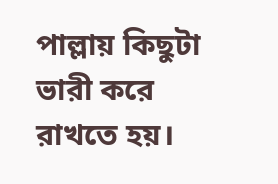পাল্লায় কিছুটা ভারী করে রাখতে হয়।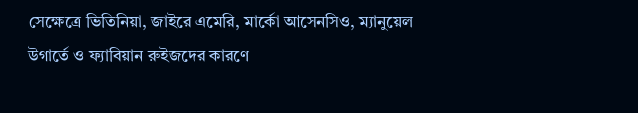সেক্ষেত্রে ভিতিনিয়া, জাইরে এমেরি, মার্কো আসেনসিও, ম্যানুয়েল উগার্তে ও ফ্যাবিয়ান রুইজদের কারণে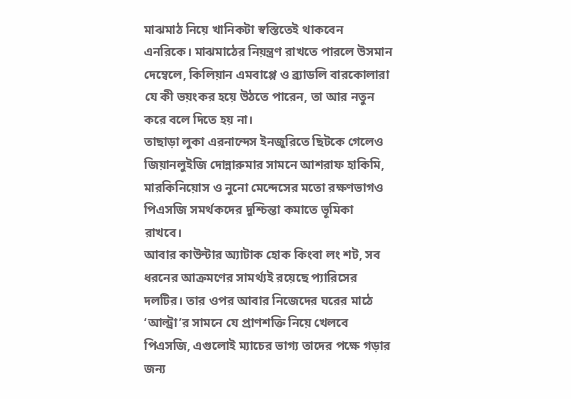মাঝমাঠ নিয়ে খানিকটা স্বস্তিতেই থাকবেন এনরিকে। মাঝমাঠের নিয়ন্ত্রণ রাখতে পারলে উসমান দেম্বেলে, কিলিয়ান এমবাপ্পে ও ব্র্যাডলি বারকোলারা যে কী ভয়ংকর হয়ে উঠতে পারেন, তা আর নতুন করে বলে দিতে হয় না।
তাছাড়া লুকা এরনান্দেস ইনজুরিতে ছিটকে গেলেও জিয়ানলুইজি দোন্নারুমার সামনে আশরাফ হাকিমি, মারকিনিয়োস ও নুনো মেন্দেসের মতো রক্ষণভাগও পিএসজি সমর্থকদের দুশ্চিন্তা কমাতে ভূমিকা রাখবে।
আবার কাউন্টার অ্যাটাক হোক কিংবা লং শট, সব ধরনের আক্রমণের সামর্থ্যই রয়েছে প্যারিসের দলটির। তার ওপর আবার নিজেদের ঘরের মাঠে ‘আল্ট্রা’র সামনে যে প্রাণশক্তি নিয়ে খেলবে পিএসজি, এগুলোই ম্যাচের ভাগ্য তাদের পক্ষে গড়ার জন্য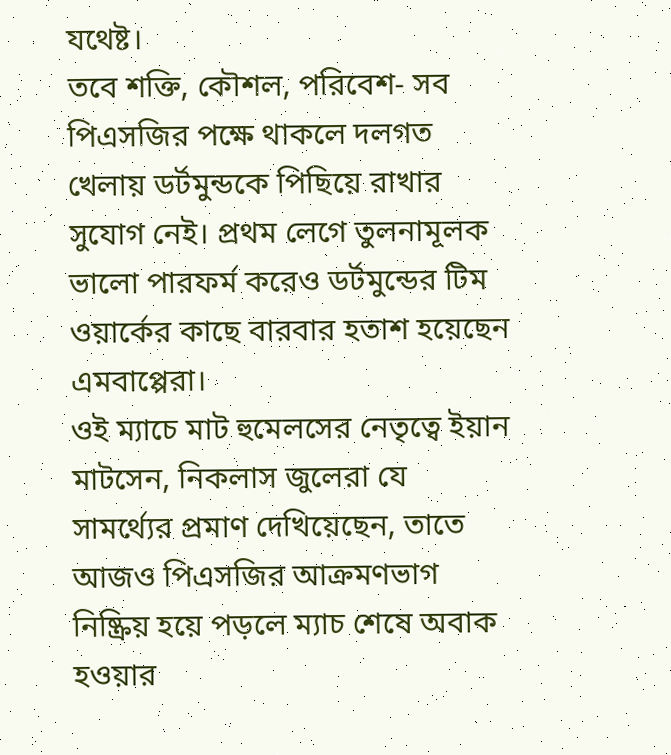যথেষ্ট।
তবে শক্তি, কৌশল, পরিবেশ- সব পিএসজির পক্ষে থাকলে দলগত খেলায় ডর্টমুন্ডকে পিছিয়ে রাখার সুযোগ নেই। প্রথম লেগে তুলনামূলক ভালো পারফর্ম করেও ডর্টমুন্ডের টিম ওয়ার্কের কাছে বারবার হতাশ হয়েছেন এমবাপ্পেরা।
ওই ম্যাচে মাট হুমেলসের নেতৃত্বে ইয়ান মাটসেন, নিকলাস জুলেরা যে সামর্থ্যের প্রমাণ দেখিয়েছেন, তাতে আজও পিএসজির আক্রমণভাগ নিষ্ক্রিয় হয়ে পড়লে ম্যাচ শেষে অবাক হওয়ার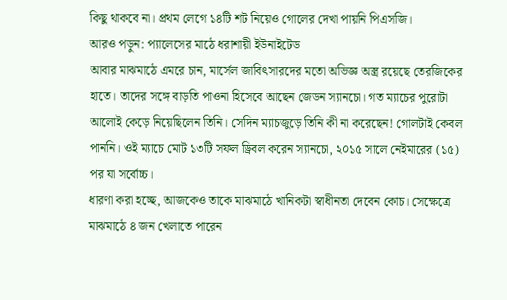কিছু থাকবে না। প্রথম লেগে ১৪টি শট নিয়েও গোলের দেখা পায়নি পিএসজি।
আরও পড়ুন: প্যালেসের মাঠে ধরাশায়ী ইউনাইটেড
আবার মাঝমাঠে এমরে চান, মার্সেল জাবিৎসারদের মতো অভিজ্ঞ অস্ত্র রয়েছে তেরজিকের হাতে। তাদের সঙ্গে বাড়তি পাওনা হিসেবে আছেন জেডন স্যানচো। গত ম্যাচের পুরোটা আলোই কেড়ে নিয়েছিলেন তিনি। সেদিন ম্যাচজুড়ে তিনি কী না করেছেন! গোলটাই কেবল পাননি। ওই ম্যাচে মোট ১৩টি সফল ড্রিবল করেন স্যানচো, ২০১৫ সালে নেইমারের (১৫) পর যা সর্বোচ্চ।
ধারণা করা হচ্ছে, আজকেও তাকে মাঝমাঠে খানিকটা স্বাধীনতা দেবেন কোচ। সেক্ষেত্রে মাঝমাঠে ৪ জন খেলাতে পারেন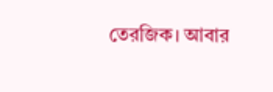তেরজিক। আবার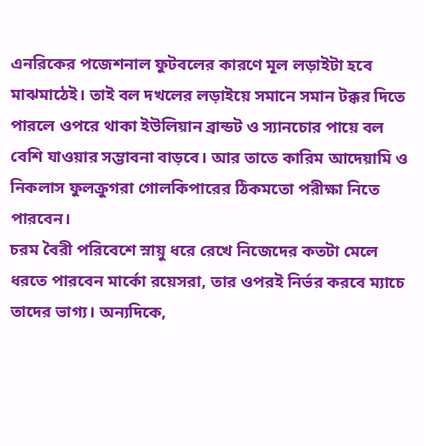এনরিকের পজেশনাল ফুটবলের কারণে মূল লড়াইটা হবে মাঝমাঠেই। তাই বল দখলের লড়াইয়ে সমানে সমান টক্কর দিতে পারলে ওপরে থাকা ইউলিয়ান ব্রান্ডট ও স্যানচোর পায়ে বল বেশি যাওয়ার সম্ভাবনা বাড়বে। আর তাতে কারিম আদেয়ামি ও নিকলাস ফুলক্রুগরা গোলকিপারের ঠিকমতো পরীক্ষা নিতে পারবেন।
চরম বৈরী পরিবেশে স্নায়ু ধরে রেখে নিজেদের কতটা মেলে ধরতে পারবেন মার্কো রয়েসরা, তার ওপরই নির্ভর করবে ম্যাচে তাদের ভাগ্য। অন্যদিকে,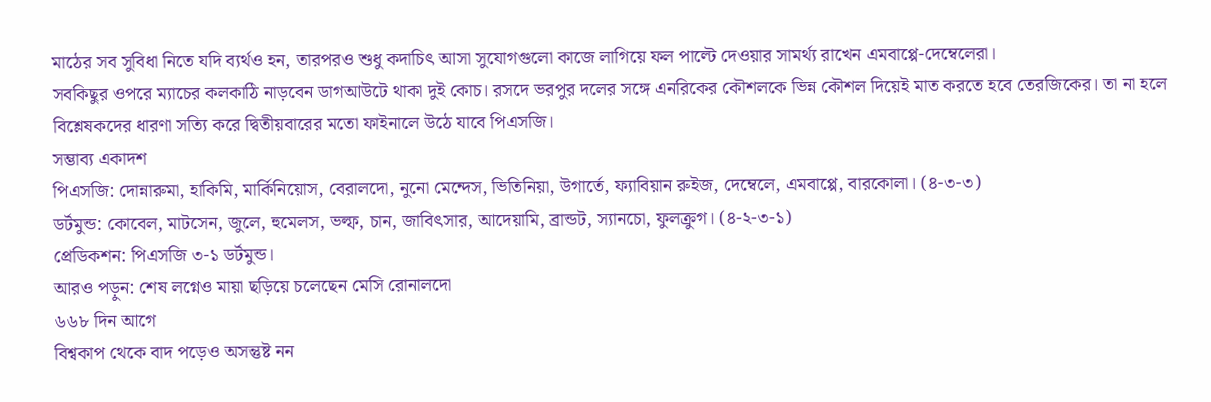মাঠের সব সুবিধা নিতে যদি ব্যর্থও হন, তারপরও শুধু কদাচিৎ আসা সুযোগগুলো কাজে লাগিয়ে ফল পাল্টে দেওয়ার সামর্থ্য রাখেন এমবাপ্পে-দেম্বেলেরা।
সবকিছুর ওপরে ম্যাচের কলকাঠি নাড়বেন ডাগআউটে থাকা দুই কোচ। রসদে ভরপুর দলের সঙ্গে এনরিকের কৌশলকে ভিন্ন কৌশল দিয়েই মাত করতে হবে তেরজিকের। তা না হলে বিশ্লেষকদের ধারণা সত্যি করে দ্বিতীয়বারের মতো ফাইনালে উঠে যাবে পিএসজি।
সম্ভাব্য একাদশ
পিএসজি: দোন্নারুমা, হাকিমি, মার্কিনিয়োস, বেরালদো, নুনো মেন্দেস, ভিতিনিয়া, উগার্তে, ফ্যাবিয়ান রুইজ, দেম্বেলে, এমবাপ্পে, বারকোলা। (৪-৩-৩)
ডর্টমুন্ড: কোবেল, মাটসেন, জুলে, হুমেলস, ভল্ফ, চান, জাবিৎসার, আদেয়ামি, ব্রান্ডট, স্যানচো, ফুলক্রুগ। (৪-২-৩-১)
প্রেডিকশন: পিএসজি ৩-১ ডর্টমুন্ড।
আরও পড়ুন: শেষ লগ্নেও মায়া ছড়িয়ে চলেছেন মেসি রোনালদো
৬৬৮ দিন আগে
বিশ্বকাপ থেকে বাদ পড়েও অসন্তুষ্ট নন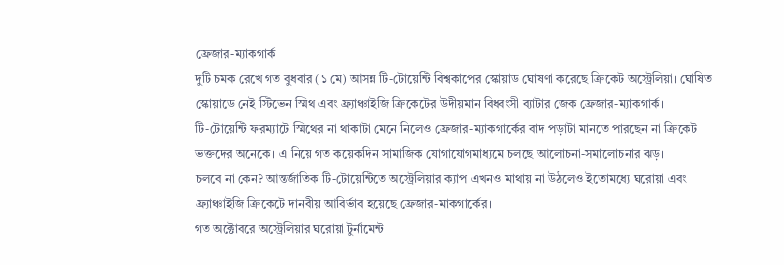ফ্রেজার-ম্যাকগার্ক
দুটি চমক রেখে গত বুধবার (১ মে) আসন্ন টি-টোয়েন্টি বিশ্বকাপের স্কোয়াড ঘোষণা করেছে ক্রিকেট অস্ট্রেলিয়া। ঘোষিত স্কোয়াডে নেই স্টিভেন স্মিথ এবং ফ্র্যাঞ্চাইজি ক্রিকেটের উদীয়মান বিধ্বংসী ব্যাটার জেক ফ্রেজার-ম্যাকগার্ক।
টি-টোয়েন্টি ফরম্যাটে স্মিথের না থাকাটা মেনে নিলেও ফ্রেজার-ম্যাকগার্কের বাদ পড়াটা মানতে পারছেন না ক্রিকেট ভক্তদের অনেকে। এ নিয়ে গত কয়েকদিন সামাজিক যোগাযোগমাধ্যমে চলছে আলোচনা-সমালোচনার ঝড়।
চলবে না কেন? আন্তর্জাতিক টি-টোয়েন্টিতে অস্ট্রেলিয়ার ক্যাপ এখনও মাথায় না উঠলেও ইতোমধ্যে ঘরোয়া এবং ফ্র্যাঞ্চাইজি ক্রিকেটে দানবীয় আবির্ভাব হয়েছে ফ্রেজার-মাকগার্কের।
গত অক্টোবরে অস্ট্রেলিয়ার ঘরোয়া টুর্নামেন্ট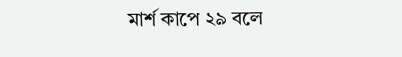মার্শ কাপে ২৯ বলে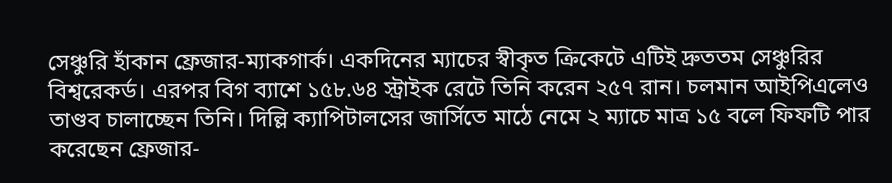সেঞ্চুরি হাঁকান ফ্রেজার-ম্যাকগার্ক। একদিনের ম্যাচের স্বীকৃত ক্রিকেটে এটিই দ্রুততম সেঞ্চুরির বিশ্বরেকর্ড। এরপর বিগ ব্যাশে ১৫৮.৬৪ স্ট্রাইক রেটে তিনি করেন ২৫৭ রান। চলমান আইপিএলেও তাণ্ডব চালাচ্ছেন তিনি। দিল্লি ক্যাপিটালসের জার্সিতে মাঠে নেমে ২ ম্যাচে মাত্র ১৫ বলে ফিফটি পার করেছেন ফ্রেজার-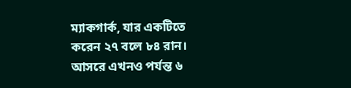ম্যাকগার্ক, যার একটিতে করেন ২৭ বলে ৮৪ রান। আসরে এখনও পর্যন্ত ৬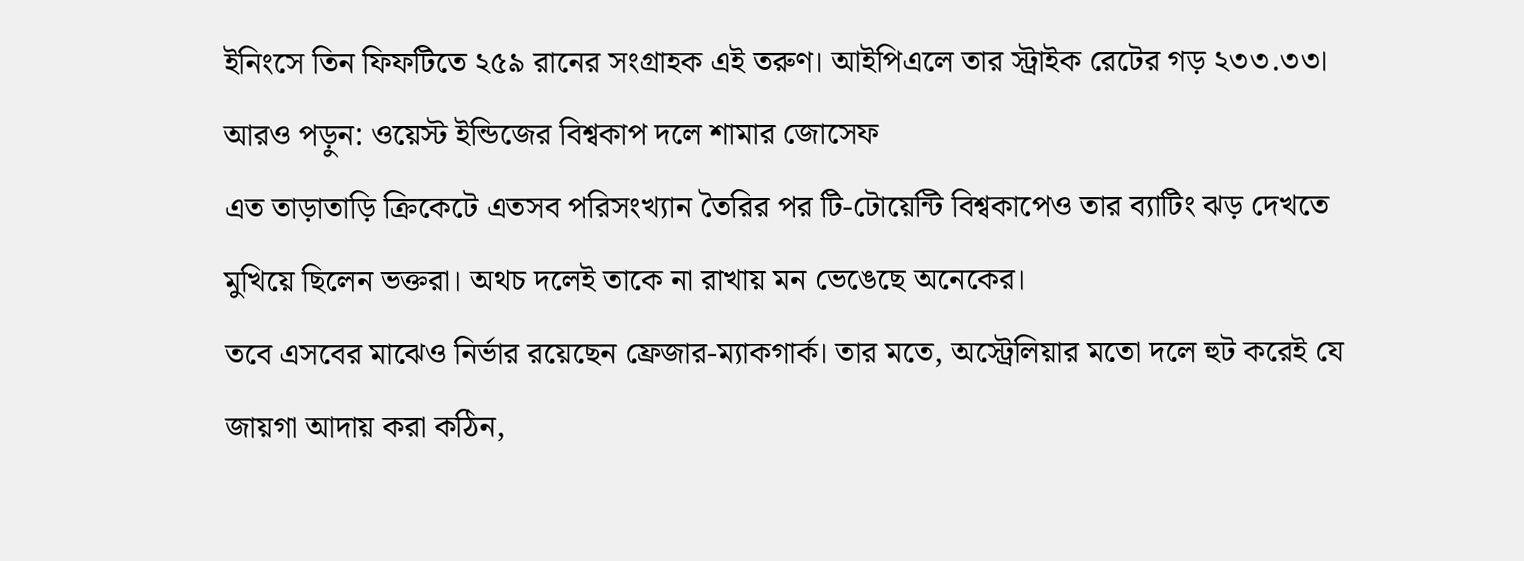ইনিংসে তিন ফিফটিতে ২৫৯ রানের সংগ্রাহক এই তরুণ। আইপিএলে তার স্ট্রাইক রেটের গড় ২৩৩.৩৩।
আরও পড়ুন: ওয়েস্ট ইন্ডিজের বিশ্বকাপ দলে শামার জোসেফ
এত তাড়াতাড়ি ক্রিকেটে এতসব পরিসংখ্যান তৈরির পর টি-টোয়েন্টি বিশ্বকাপেও তার ব্যাটিং ঝড় দেখতে মুখিয়ে ছিলেন ভক্তরা। অথচ দলেই তাকে না রাখায় মন ভেঙেছে অনেকের।
তবে এসবের মাঝেও নির্ভার রয়েছেন ফ্রেজার-ম্যাকগার্ক। তার মতে, অস্ট্রেলিয়ার মতো দলে হুট করেই যে জায়গা আদায় করা কঠিন,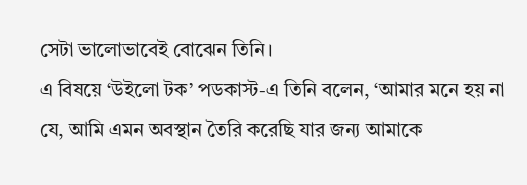সেটা ভালোভাবেই বোঝেন তিনি।
এ বিষয়ে ‘উইলো টক’ পডকাস্ট-এ তিনি বলেন, ‘আমার মনে হয় না যে, আমি এমন অবস্থান তৈরি করেছি যার জন্য আমাকে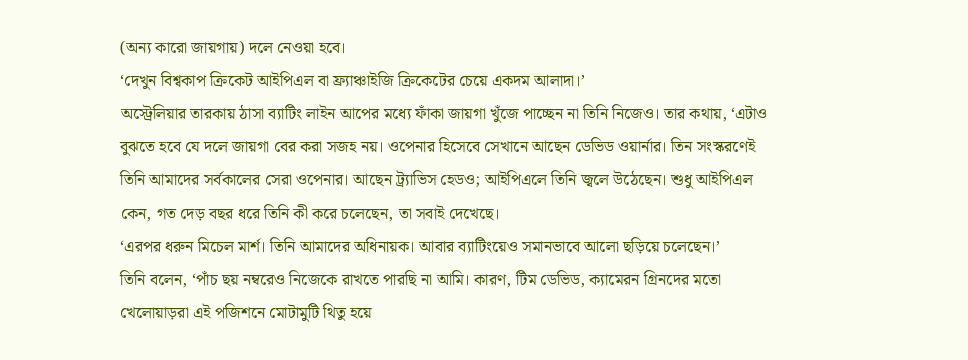(অন্য কারো জায়গায়) দলে নেওয়া হবে।
‘দেখুন বিশ্বকাপ ক্রিকেট আইপিএল বা ফ্র্যাঞ্চাইজি ক্রিকেটের চেয়ে একদম আলাদা।’
অস্ট্রেলিয়ার তারকায় ঠাসা ব্যাটিং লাইন আপের মধ্যে ফাঁকা জায়গা খুঁজে পাচ্ছেন না তিনি নিজেও। তার কথায়, ‘এটাও বুঝতে হবে যে দলে জায়গা বের করা সজহ নয়। ওপেনার হিসেবে সেখানে আছেন ডেভিড ওয়ার্নার। তিন সংস্করণেই তিনি আমাদের সর্বকালের সেরা ওপেনার। আছেন ট্র্যাভিস হেডও; আইপিএলে তিনি জ্বলে উঠেছেন। শুধু আইপিএল কেন, গত দেড় বছর ধরে তিনি কী করে চলেছেন, তা সবাই দেখেছে।
‘এরপর ধরুন মিচেল মার্শ। তিনি আমাদের অধিনায়ক। আবার ব্যাটিংয়েও সমানভাবে আলো ছড়িয়ে চলেছেন।’
তিনি বলেন, ‘পাঁচ ছয় নম্বরেও নিজেকে রাখতে পারছি না আমি। কারণ, টিম ডেভিড, ক্যামেরন গ্রিনদের মতো খেলোয়াড়রা এই পজিশনে মোটামুটি থিতু হয়ে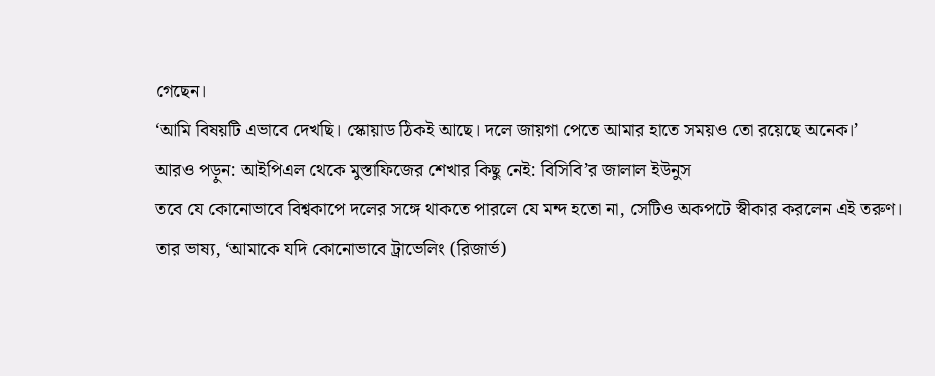গেছেন।
‘আমি বিষয়টি এভাবে দেখছি। স্কোয়াড ঠিকই আছে। দলে জায়গা পেতে আমার হাতে সময়ও তো রয়েছে অনেক।’
আরও পড়ুন: আইপিএল থেকে মুস্তাফিজের শেখার কিছু নেই: বিসিবি’র জালাল ইউনুস
তবে যে কোনোভাবে বিশ্বকাপে দলের সঙ্গে থাকতে পারলে যে মন্দ হতো না, সেটিও অকপটে স্বীকার করলেন এই তরুণ।
তার ভাষ্য, ‘আমাকে যদি কোনোভাবে ট্রাভেলিং (রিজার্ভ)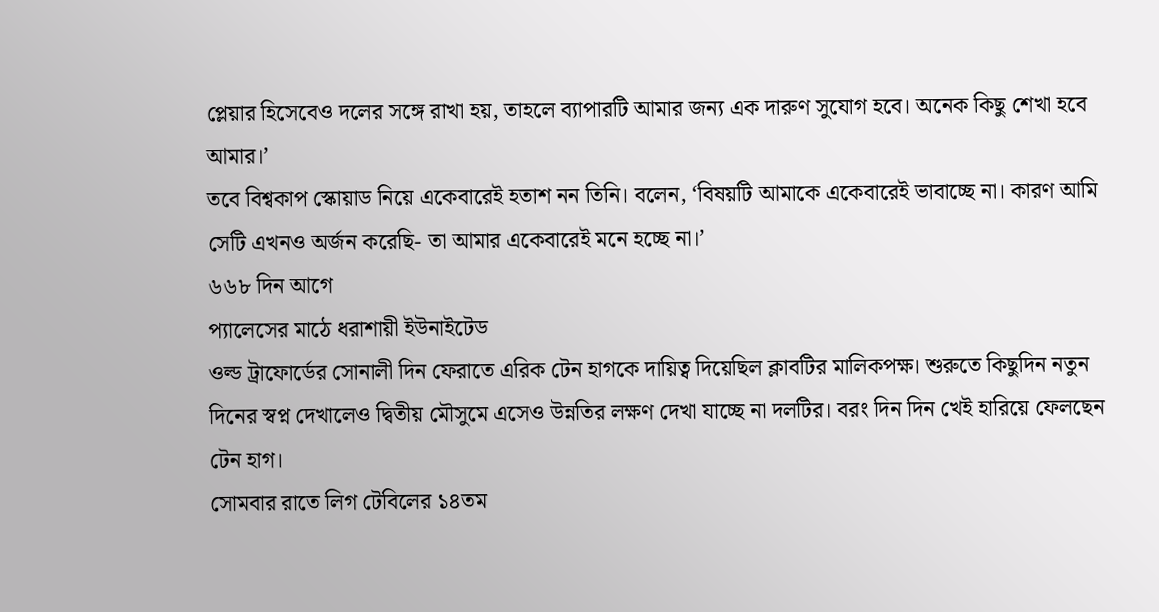প্লেয়ার হিসেবেও দলের সঙ্গে রাখা হয়, তাহলে ব্যাপারটি আমার জন্য এক দারুণ সুযোগ হবে। অনেক কিছু শেখা হবে আমার।’
তবে বিশ্বকাপ স্কোয়াড নিয়ে একেবারেই হতাশ নন তিনি। বলেন, ‘বিষয়টি আমাকে একেবারেই ভাবাচ্ছে না। কারণ আমি সেটি এখনও অর্জন করেছি- তা আমার একেবারেই মনে হচ্ছে না।’
৬৬৮ দিন আগে
প্যালেসের মাঠে ধরাশায়ী ইউনাইটেড
ওল্ড ট্রাফোর্ডের সোনালী দিন ফেরাতে এরিক টেন হাগকে দায়িত্ব দিয়েছিল ক্লাবটির মালিকপক্ষ। শুরুতে কিছুদিন নতুন দিনের স্বপ্ন দেখালেও দ্বিতীয় মৌসুমে এসেও উন্নতির লক্ষণ দেখা যাচ্ছে না দলটির। বরং দিন দিন খেই হারিয়ে ফেলছেন টেন হাগ।
সোমবার রাতে লিগ টেবিলের ১৪তম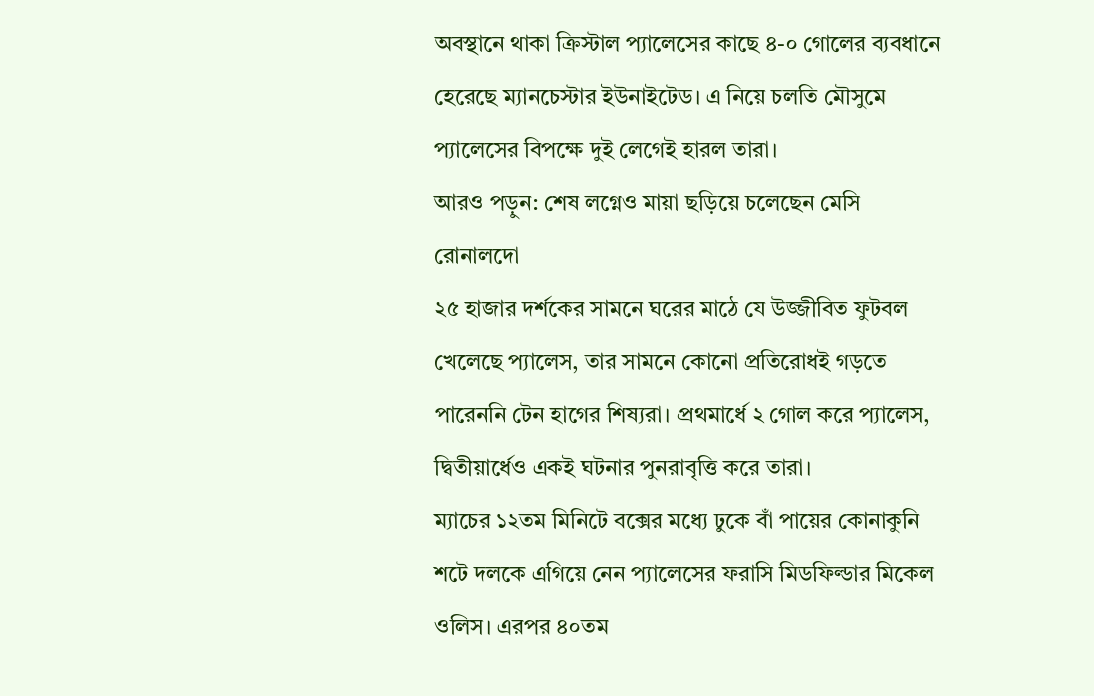অবস্থানে থাকা ক্রিস্টাল প্যালেসের কাছে ৪-০ গোলের ব্যবধানে হেরেছে ম্যানচেস্টার ইউনাইটেড। এ নিয়ে চলতি মৌসুমে প্যালেসের বিপক্ষে দুই লেগেই হারল তারা।
আরও পড়ুন: শেষ লগ্নেও মায়া ছড়িয়ে চলেছেন মেসি রোনালদো
২৫ হাজার দর্শকের সামনে ঘরের মাঠে যে উজ্জীবিত ফুটবল খেলেছে প্যালেস, তার সামনে কোনো প্রতিরোধই গড়তে পারেননি টেন হাগের শিষ্যরা। প্রথমার্ধে ২ গোল করে প্যালেস, দ্বিতীয়ার্ধেও একই ঘটনার পুনরাবৃত্তি করে তারা।
ম্যাচের ১২তম মিনিটে বক্সের মধ্যে ঢুকে বাঁ পায়ের কোনাকুনি শটে দলকে এগিয়ে নেন প্যালেসের ফরাসি মিডফিল্ডার মিকেল ওলিস। এরপর ৪০তম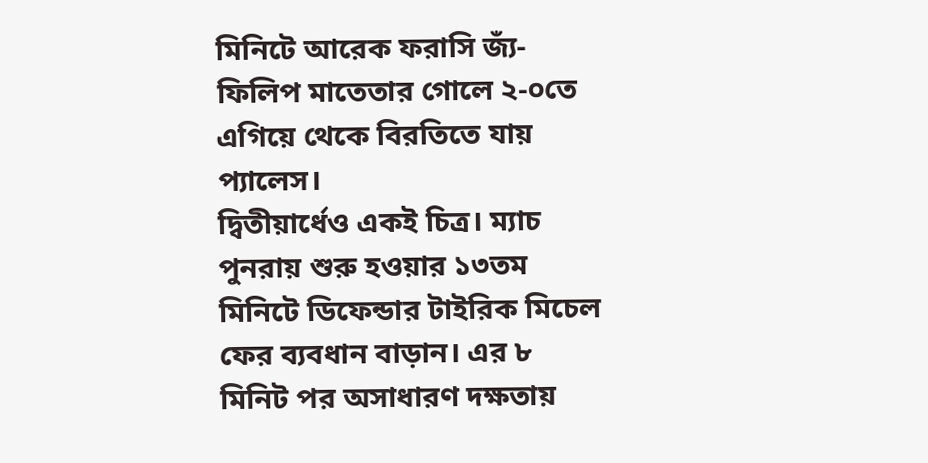মিনিটে আরেক ফরাসি জ্যঁ-ফিলিপ মাতেতার গোলে ২-০তে এগিয়ে থেকে বিরতিতে যায় প্যালেস।
দ্বিতীয়ার্ধেও একই চিত্র। ম্যাচ পুনরায় শুরু হওয়ার ১৩তম মিনিটে ডিফেন্ডার টাইরিক মিচেল ফের ব্যবধান বাড়ান। এর ৮ মিনিট পর অসাধারণ দক্ষতায়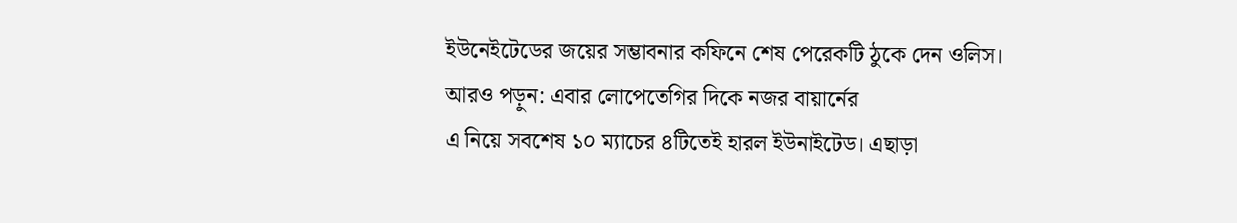ইউনেইটেডের জয়ের সম্ভাবনার কফিনে শেষ পেরেকটি ঠুকে দেন ওলিস।
আরও পড়ুন: এবার লোপেতেগির দিকে নজর বায়ার্নের
এ নিয়ে সবশেষ ১০ ম্যাচের ৪টিতেই হারল ইউনাইটেড। এছাড়া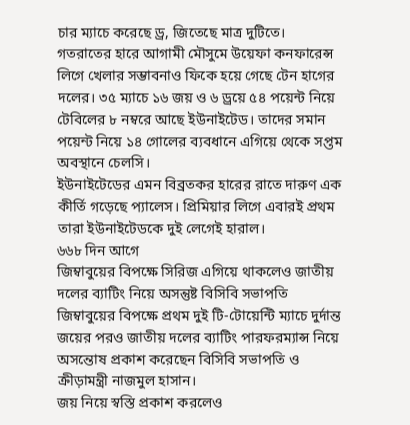চার ম্যাচে করেছে ড্র, জিতেছে মাত্র দুটিতে।
গতরাতের হারে আগামী মৌসুমে উয়েফা কনফারেন্স লিগে খেলার সম্ভাবনাও ফিকে হয়ে গেছে টেন হাগের দলের। ৩৫ ম্যাচে ১৬ জয় ও ৬ ড্রয়ে ৫৪ পয়েন্ট নিয়ে টেবিলের ৮ নম্বরে আছে ইউনাইটেড। তাদের সমান পয়েন্ট নিয়ে ১৪ গোলের ব্যবধানে এগিয়ে থেকে সপ্তম অবস্থানে চেলসি।
ইউনাইটেডের এমন বিব্রতকর হারের রাতে দারুণ এক কীর্তি গড়েছে প্যালেস। প্রিমিয়ার লিগে এবারই প্রথম তারা ইউনাইটেডকে দুই লেগেই হারাল।
৬৬৮ দিন আগে
জিম্বাবুয়ের বিপক্ষে সিরিজ এগিয়ে থাকলেও জাতীয় দলের ব্যাটিং নিয়ে অসন্তুষ্ট বিসিবি সভাপতি
জিম্বাবুয়ের বিপক্ষে প্রথম দুই টি-টোয়েন্টি ম্যাচে দুর্দান্ত জয়ের পরও জাতীয় দলের ব্যাটিং পারফরম্যান্স নিয়ে অসন্তোষ প্রকাশ করেছেন বিসিবি সভাপতি ও ক্রীড়ামন্ত্রী নাজমুল হাসান।
জয় নিয়ে স্বস্তি প্রকাশ করলেও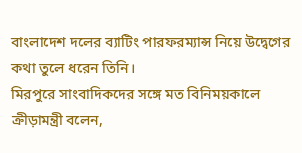বাংলাদেশ দলের ব্যাটিং পারফরম্যান্স নিয়ে উদ্বেগের কথা তুলে ধরেন তিনি।
মিরপুরে সাংবাদিকদের সঙ্গে মত বিনিময়কালে ক্রীড়ামন্ত্রী বলেন,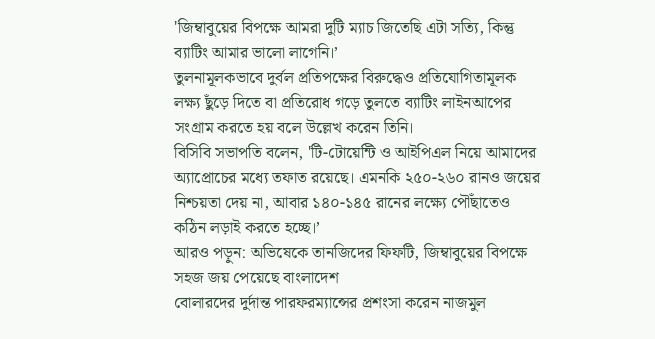'জিম্বাবুয়ের বিপক্ষে আমরা দুটি ম্যাচ জিতেছি এটা সত্যি, কিন্তু ব্যাটিং আমার ভালো লাগেনি।’
তুলনামূলকভাবে দুর্বল প্রতিপক্ষের বিরুদ্ধেও প্রতিযোগিতামূলক লক্ষ্য ছুঁড়ে দিতে বা প্রতিরোধ গড়ে তুলতে ব্যাটিং লাইনআপের সংগ্রাম করতে হয় বলে উল্লেখ করেন তিনি।
বিসিবি সভাপতি বলেন, 'টি-টোয়েন্টি ও আইপিএল নিয়ে আমাদের অ্যাপ্রোচের মধ্যে তফাত রয়েছে। এমনকি ২৫০-২৬০ রানও জয়ের নিশ্চয়তা দেয় না, আবার ১৪০-১৪৫ রানের লক্ষ্যে পৌঁছাতেও কঠিন লড়াই করতে হচ্ছে।’
আরও পড়ুন: অভিষেকে তানজিদের ফিফটি, জিম্বাবুয়ের বিপক্ষে সহজ জয় পেয়েছে বাংলাদেশ
বোলারদের দুর্দান্ত পারফরম্যান্সের প্রশংসা করেন নাজমুল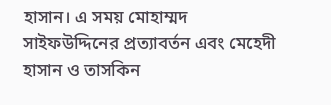হাসান। এ সময় মোহাম্মদ সাইফউদ্দিনের প্রত্যাবর্তন এবং মেহেদী হাসান ও তাসকিন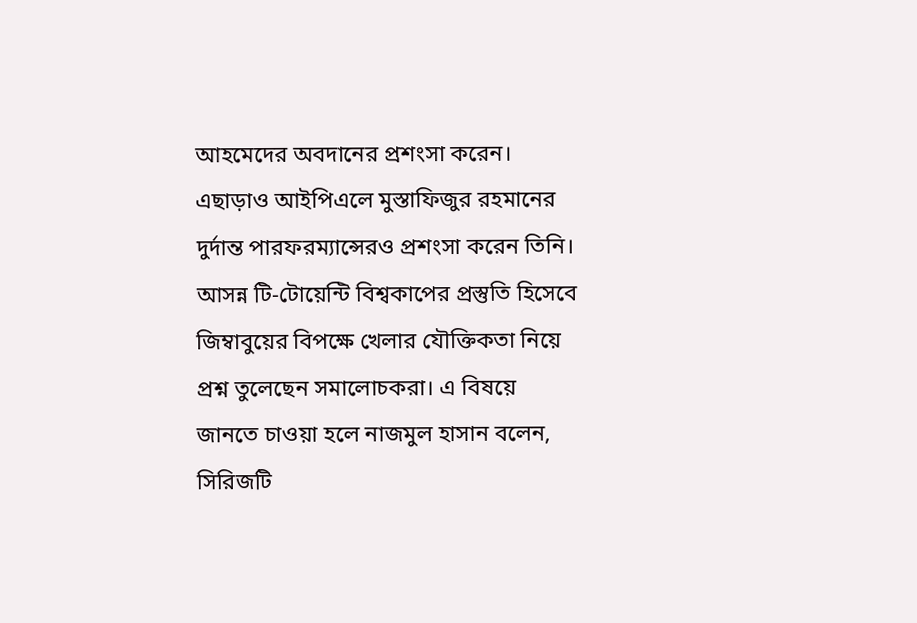আহমেদের অবদানের প্রশংসা করেন। এছাড়াও আইপিএলে মুস্তাফিজুর রহমানের দুর্দান্ত পারফরম্যান্সেরও প্রশংসা করেন তিনি।
আসন্ন টি-টোয়েন্টি বিশ্বকাপের প্রস্তুতি হিসেবে জিম্বাবুয়ের বিপক্ষে খেলার যৌক্তিকতা নিয়ে প্রশ্ন তুলেছেন সমালোচকরা। এ বিষয়ে জানতে চাওয়া হলে নাজমুল হাসান বলেন, সিরিজটি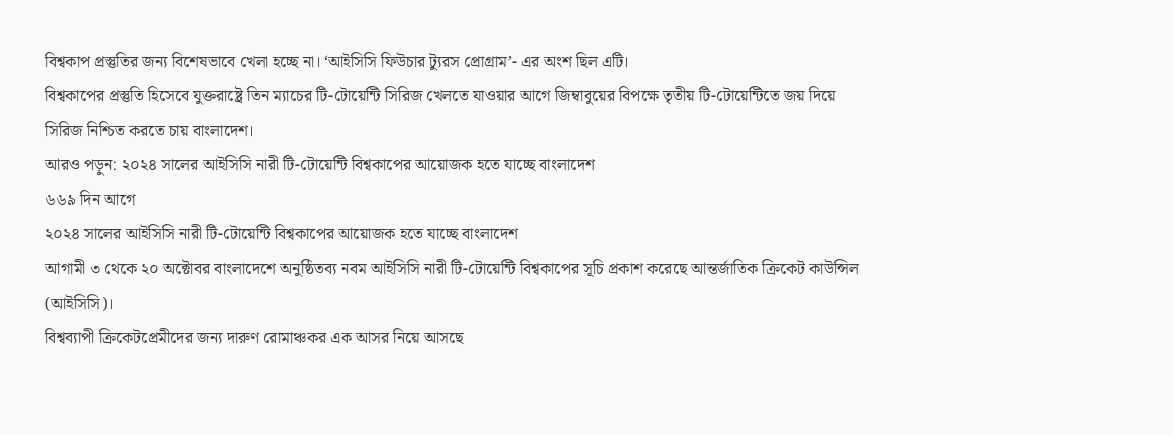বিশ্বকাপ প্রস্তুতির জন্য বিশেষভাবে খেলা হচ্ছে না। ‘আইসিসি ফিউচার ট্যুরস প্রোগ্রাম’- এর অংশ ছিল এটি।
বিশ্বকাপের প্রস্তুতি হিসেবে যুক্তরাষ্ট্রে তিন ম্যাচের টি-টোয়েন্টি সিরিজ খেলতে যাওয়ার আগে জিম্বাবুয়ের বিপক্ষে তৃতীয় টি-টোয়েন্টিতে জয় দিয়ে সিরিজ নিশ্চিত করতে চায় বাংলাদেশ।
আরও পড়ুন: ২০২৪ সালের আইসিসি নারী টি-টোয়েন্টি বিশ্বকাপের আয়োজক হতে যাচ্ছে বাংলাদেশ
৬৬৯ দিন আগে
২০২৪ সালের আইসিসি নারী টি-টোয়েন্টি বিশ্বকাপের আয়োজক হতে যাচ্ছে বাংলাদেশ
আগামী ৩ থেকে ২০ অক্টোবর বাংলাদেশে অনুষ্ঠিতব্য নবম আইসিসি নারী টি-টোয়েন্টি বিশ্বকাপের সূচি প্রকাশ করেছে আন্তর্জাতিক ক্রিকেট কাউন্সিল (আইসিসি)।
বিশ্বব্যাপী ক্রিকেটপ্রেমীদের জন্য দারুণ রোমাঞ্চকর এক আসর নিয়ে আসছে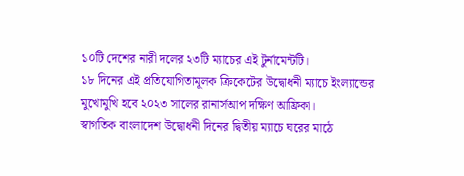১০টি দেশের নারী দলের ২৩টি ম্যাচের এই টুর্নামেন্টটি।
১৮ দিনের এই প্রতিযোগিতামূলক ক্রিকেটের উদ্বোধনী ম্যাচে ইংল্যান্ডের মুখোমুখি হবে ২০২৩ সালের রানার্সআপ দক্ষিণ আফ্রিকা।
স্বাগতিক বাংলাদেশ উদ্বোধনী দিনের দ্বিতীয় ম্যাচে ঘরের মাঠে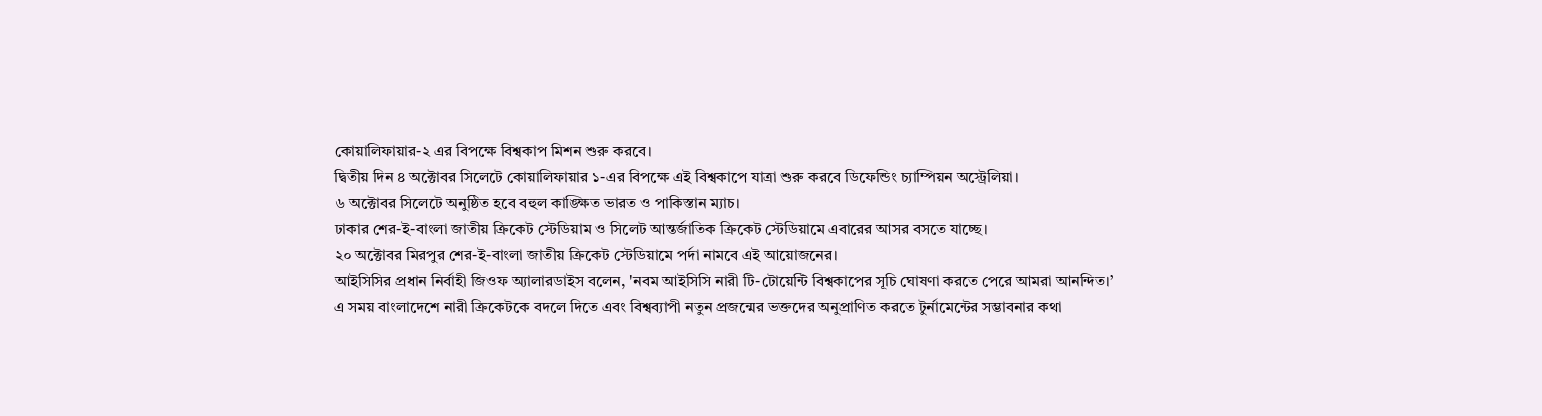কোয়ালিফায়ার-২ এর বিপক্ষে বিশ্বকাপ মিশন শুরু করবে।
দ্বিতীয় দিন ৪ অক্টোবর সিলেটে কোয়ালিফায়ার ১-এর বিপক্ষে এই বিশ্বকাপে যাত্রা শুরু করবে ডিফেন্ডিং চ্যাম্পিয়ন অস্ট্রেলিয়া।
৬ অক্টোবর সিলেটে অনুষ্ঠিত হবে বহুল কাঙ্ক্ষিত ভারত ও পাকিস্তান ম্যাচ।
ঢাকার শের-ই-বাংলা জাতীয় ক্রিকেট স্টেডিয়াম ও সিলেট আন্তর্জাতিক ক্রিকেট স্টেডিয়ামে এবারের আসর বসতে যাচ্ছে।
২০ অক্টোবর মিরপুর শের-ই-বাংলা জাতীয় ক্রিকেট স্টেডিয়ামে পর্দা নামবে এই আয়োজনের।
আইসিসির প্রধান নির্বাহী জিওফ অ্যালারডাইস বলেন, 'নবম আইসিসি নারী টি-টোয়েন্টি বিশ্বকাপের সূচি ঘোষণা করতে পেরে আমরা আনন্দিত।’
এ সময় বাংলাদেশে নারী ক্রিকেটকে বদলে দিতে এবং বিশ্বব্যাপী নতুন প্রজন্মের ভক্তদের অনুপ্রাণিত করতে টুর্নামেন্টের সম্ভাবনার কথা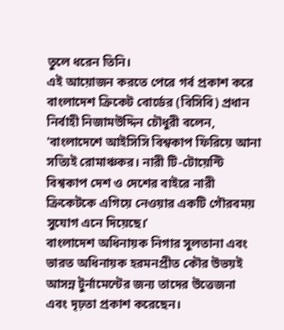তুলে ধরেন তিনি।
এই আয়োজন করতে পেরে গর্ব প্রকাশ করে বাংলাদেশ ক্রিকেট বোর্ডের (বিসিবি) প্রধান নির্বাহী নিজামউদ্দিন চৌধুরী বলেন, 'বাংলাদেশে আইসিসি বিশ্বকাপ ফিরিয়ে আনা সত্যিই রোমাঞ্চকর। নারী টি-টোয়েন্টি বিশ্বকাপ দেশ ও দেশের বাইরে নারী ক্রিকেটকে এগিয়ে নেওয়ার একটি গৌরবময় সুযোগ এনে দিয়েছে।’
বাংলাদেশ অধিনায়ক নিগার সুলতানা এবং ভারত অধিনায়ক হরমনপ্রীত কৌর উভয়ই আসন্ন টুর্নামেন্টের জন্য তাদের উত্তেজনা এবং দৃঢ়তা প্রকাশ করেছেন।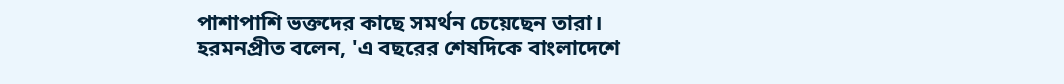পাশাপাশি ভক্তদের কাছে সমর্থন চেয়েছেন তারা।
হরমনপ্রীত বলেন, 'এ বছরের শেষদিকে বাংলাদেশে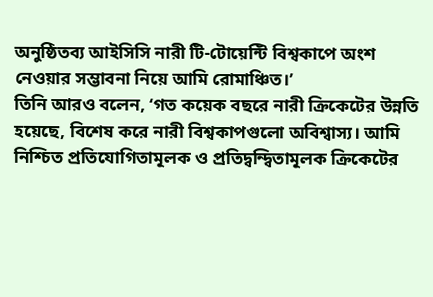অনুষ্ঠিতব্য আইসিসি নারী টি-টোয়েন্টি বিশ্বকাপে অংশ নেওয়ার সম্ভাবনা নিয়ে আমি রোমাঞ্চিত।’
তিনি আরও বলেন, ‘গত কয়েক বছরে নারী ক্রিকেটের উন্নতি হয়েছে, বিশেষ করে নারী বিশ্বকাপগুলো অবিশ্বাস্য। আমি নিশ্চিত প্রতিযোগিতামূলক ও প্রতিদ্বন্দ্বিতামূলক ক্রিকেটের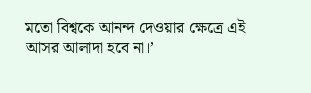মতো বিশ্বকে আনন্দ দেওয়ার ক্ষেত্রে এই আসর আলাদা হবে না।’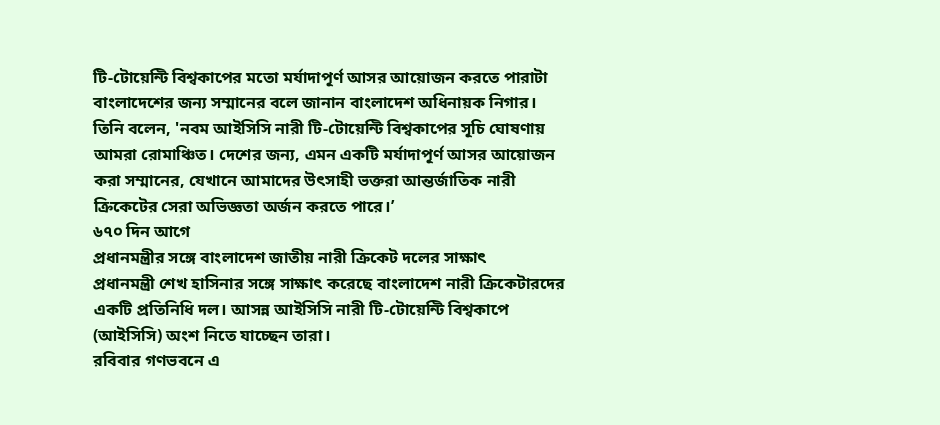টি-টোয়েন্টি বিশ্বকাপের মতো মর্যাদাপূর্ণ আসর আয়োজন করতে পারাটা বাংলাদেশের জন্য সম্মানের বলে জানান বাংলাদেশ অধিনায়ক নিগার।
তিনি বলেন, 'নবম আইসিসি নারী টি-টোয়েন্টি বিশ্বকাপের সূচি ঘোষণায় আমরা রোমাঞ্চিত। দেশের জন্য, এমন একটি মর্যাদাপূর্ণ আসর আয়োজন করা সম্মানের, যেখানে আমাদের উৎসাহী ভক্তরা আন্তর্জাতিক নারী ক্রিকেটের সেরা অভিজ্ঞতা অর্জন করতে পারে।’
৬৭০ দিন আগে
প্রধানমন্ত্রীর সঙ্গে বাংলাদেশ জাতীয় নারী ক্রিকেট দলের সাক্ষাৎ
প্রধানমন্ত্রী শেখ হাসিনার সঙ্গে সাক্ষাৎ করেছে বাংলাদেশ নারী ক্রিকেটারদের একটি প্রতিনিধি দল। আসন্ন আইসিসি নারী টি-টোয়েন্টি বিশ্বকাপে (আইসিসি) অংশ নিতে যাচ্ছেন তারা।
রবিবার গণভবনে এ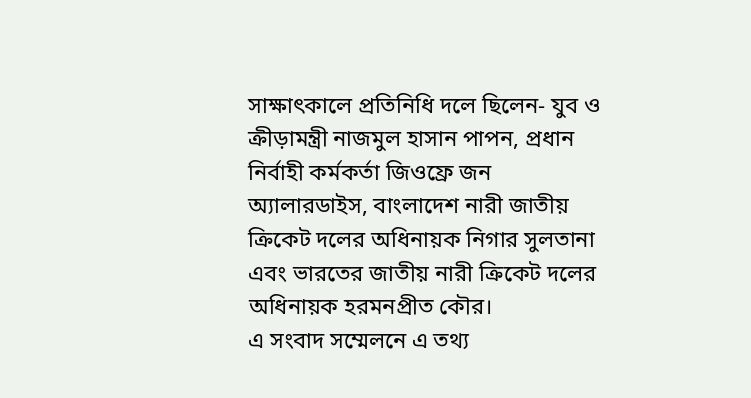সাক্ষাৎকালে প্রতিনিধি দলে ছিলেন- যুব ও ক্রীড়ামন্ত্রী নাজমুল হাসান পাপন, প্রধান নির্বাহী কর্মকর্তা জিওফ্রে জন অ্যালারডাইস, বাংলাদেশ নারী জাতীয় ক্রিকেট দলের অধিনায়ক নিগার সুলতানা এবং ভারতের জাতীয় নারী ক্রিকেট দলের অধিনায়ক হরমনপ্রীত কৌর।
এ সংবাদ সম্মেলনে এ তথ্য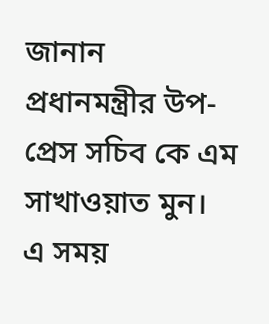জানান প্রধানমন্ত্রীর উপ-প্রেস সচিব কে এম সাখাওয়াত মুন।
এ সময়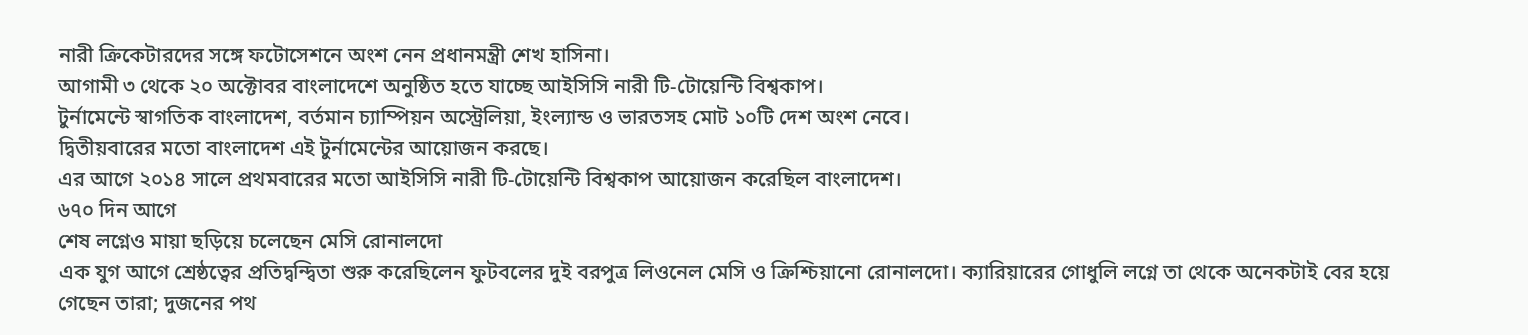নারী ক্রিকেটারদের সঙ্গে ফটোসেশনে অংশ নেন প্রধানমন্ত্রী শেখ হাসিনা।
আগামী ৩ থেকে ২০ অক্টোবর বাংলাদেশে অনুষ্ঠিত হতে যাচ্ছে আইসিসি নারী টি-টোয়েন্টি বিশ্বকাপ।
টুর্নামেন্টে স্বাগতিক বাংলাদেশ, বর্তমান চ্যাম্পিয়ন অস্ট্রেলিয়া, ইংল্যান্ড ও ভারতসহ মোট ১০টি দেশ অংশ নেবে।
দ্বিতীয়বারের মতো বাংলাদেশ এই টুর্নামেন্টের আয়োজন করছে।
এর আগে ২০১৪ সালে প্রথমবারের মতো আইসিসি নারী টি-টোয়েন্টি বিশ্বকাপ আয়োজন করেছিল বাংলাদেশ।
৬৭০ দিন আগে
শেষ লগ্নেও মায়া ছড়িয়ে চলেছেন মেসি রোনালদো
এক যুগ আগে শ্রেষ্ঠত্বের প্রতিদ্বন্দ্বিতা শুরু করেছিলেন ফুটবলের দুই বরপুত্র লিওনেল মেসি ও ক্রিশ্চিয়ানো রোনালদো। ক্যারিয়ারের গোধুলি লগ্নে তা থেকে অনেকটাই বের হয়ে গেছেন তারা; দুজনের পথ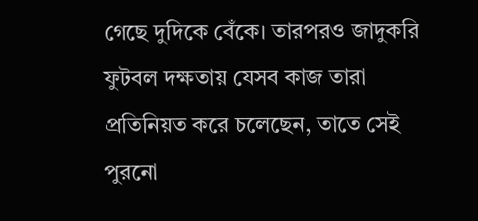গেছে দুদিকে বেঁকে। তারপরও জাদুকরি ফুটবল দক্ষতায় যেসব কাজ তারা প্রতিনিয়ত করে চলেছেন, তাতে সেই পুরনো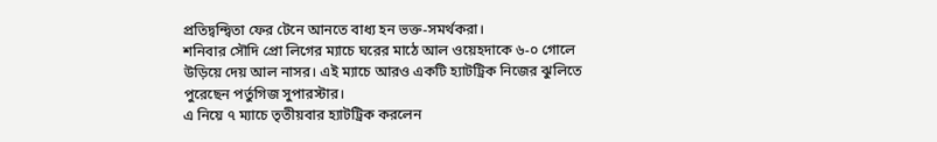প্রতিদ্বন্দ্বিতা ফের টেনে আনতে বাধ্য হন ভক্ত-সমর্থকরা।
শনিবার সৌদি প্রো লিগের ম্যাচে ঘরের মাঠে আল ওয়েহদাকে ৬-০ গোলে উড়িয়ে দেয় আল নাসর। এই ম্যাচে আরও একটি হ্যাটট্রিক নিজের ঝুলিতে পুরেছেন পর্তুগিজ সুপারস্টার।
এ নিয়ে ৭ ম্যাচে তৃতীয়বার হ্যাটট্রিক করলেন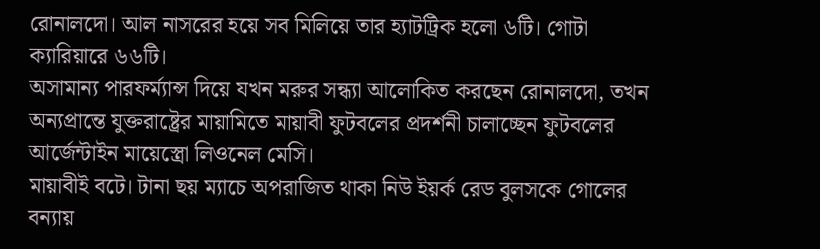রোনালদো। আল নাসরের হয়ে সব মিলিয়ে তার হ্যাটট্রিক হলো ৬টি। গোটা ক্যারিয়ারে ৬৬টি।
অসামান্য পারফর্ম্যান্স দিয়ে যখন মরুর সন্ধ্যা আলোকিত করছেন রোনালদো, তখন অন্যপ্রান্তে যুক্তরাষ্ট্রের মায়ামিতে মায়াবী ফুটবলের প্রদর্শনী চালাচ্ছেন ফুটবলের আর্জেন্টাইন মায়েস্ত্রো লিওনেল মেসি।
মায়াবীই বটে। টানা ছয় ম্যাচে অপরাজিত থাকা নিউ ইয়র্ক রেড বুলসকে গোলের বন্যায়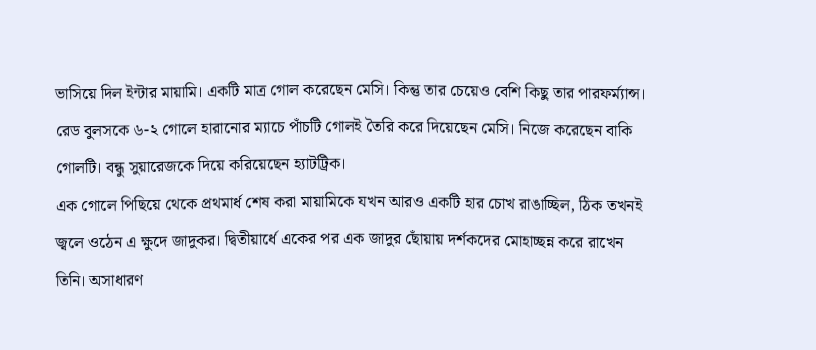ভাসিয়ে দিল ইন্টার মায়ামি। একটি মাত্র গোল করেছেন মেসি। কিন্তু তার চেয়েও বেশি কিছু তার পারফর্ম্যান্স।
রেড বুলসকে ৬-২ গোলে হারানোর ম্যাচে পাঁচটি গোলই তৈরি করে দিয়েছেন মেসি। নিজে করেছেন বাকি গোলটি। বন্ধু সুয়ারেজকে দিয়ে করিয়েছেন হ্যাটট্রিক।
এক গোলে পিছিয়ে থেকে প্রথমার্ধ শেষ করা মায়ামিকে যখন আরও একটি হার চোখ রাঙাচ্ছিল, ঠিক তখনই জ্বলে ওঠেন এ ক্ষুদে জাদুকর। দ্বিতীয়ার্ধে একের পর এক জাদুর ছোঁয়ায় দর্শকদের মোহাচ্ছন্ন করে রাখেন তিনি। অসাধারণ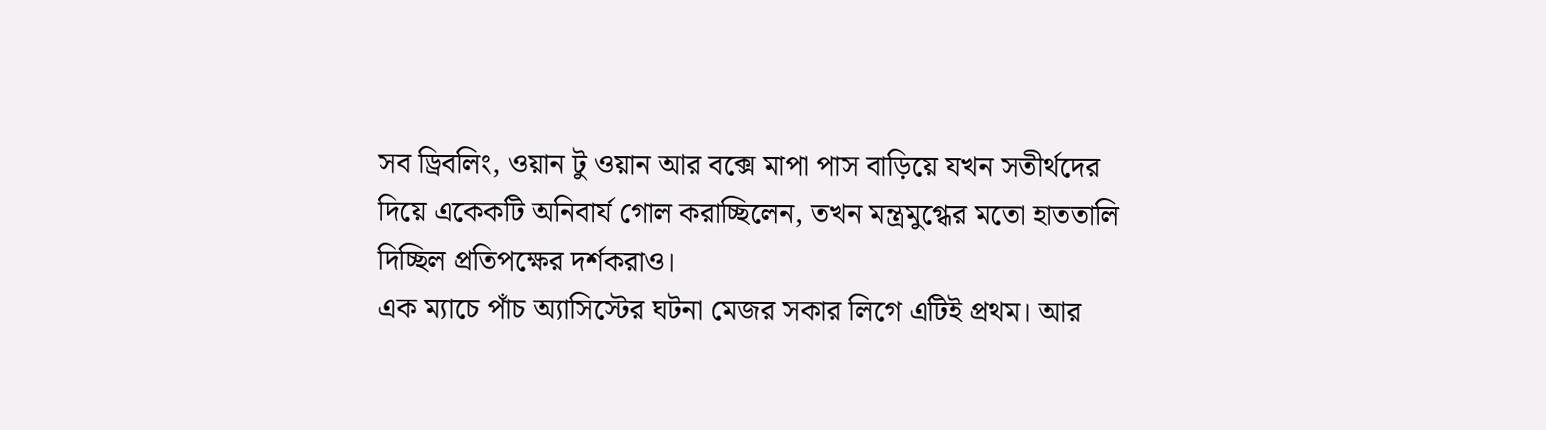সব ড্রিবলিং, ওয়ান টু ওয়ান আর বক্সে মাপা পাস বাড়িয়ে যখন সতীর্থদের দিয়ে একেকটি অনিবার্য গোল করাচ্ছিলেন, তখন মন্ত্রমুগ্ধের মতো হাততালি দিচ্ছিল প্রতিপক্ষের দর্শকরাও।
এক ম্যাচে পাঁচ অ্যাসিস্টের ঘটনা মেজর সকার লিগে এটিই প্রথম। আর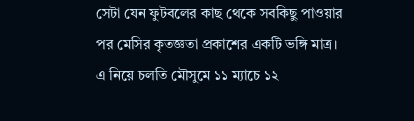সেটা যেন ফুটবলের কাছ থেকে সবকিছু পাওয়ার পর মেসির কৃতজ্ঞতা প্রকাশের একটি ভঙ্গি মাত্র।
এ নিয়ে চলতি মৌসুমে ১১ ম্যাচে ১২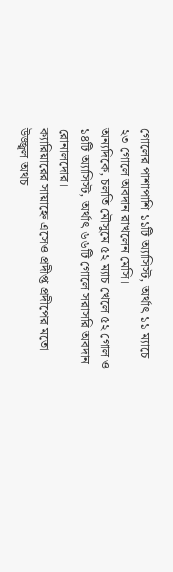গোলের পাশাপাশি ১১টি অ্যাসিস্ট, অর্থাৎ ১১ ম্যাচে ২৩ গোলে অবদান রাখলেন মেসি।
অন্যদিকে, চলতি মৌসুমে ৫২ ম্যাচ খেলে ৫২ গোল ও ১৪টি অ্যাসিস্ট, অর্থাৎ ৬৬টি গোলে সরাসরি অবদান রোনালদোর।
ক্যারিয়ারের সায়াহ্নে এসেও প্রদীপ্ত প্রদীপের মতো উজ্জ্বল অথচ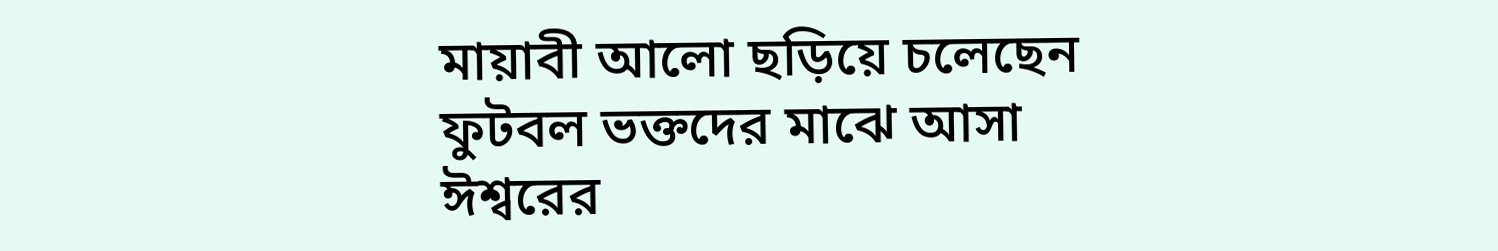মায়াবী আলো ছড়িয়ে চলেছেন ফুটবল ভক্তদের মাঝে আসা ঈশ্বরের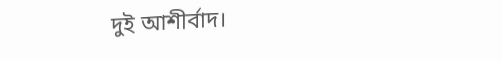দুই আশীর্বাদ।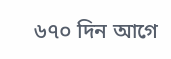৬৭০ দিন আগে